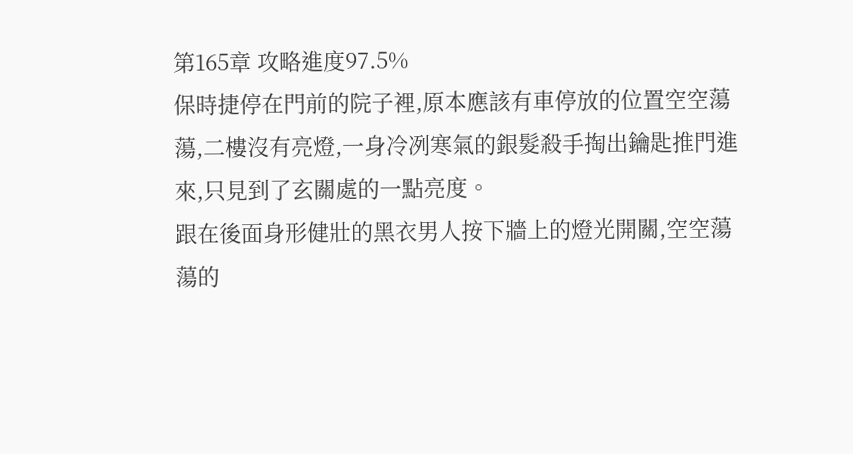第165章 攻略進度97.5%
保時捷停在門前的院子裡,原本應該有車停放的位置空空蕩蕩,二樓沒有亮燈,一身冷冽寒氣的銀髮殺手掏出鑰匙推門進來,只見到了玄關處的一點亮度。
跟在後面身形健壯的黑衣男人按下牆上的燈光開關,空空蕩蕩的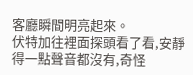客廳瞬間明亮起來。
伏特加往裡面探頭看了看,安靜得一點聲音都沒有,奇怪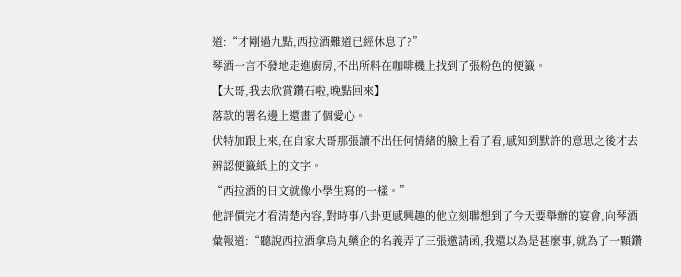道:“才剛過九點,西拉酒難道已經休息了?”
琴酒一言不發地走進廚房,不出所料在咖啡機上找到了張粉色的便籤。
【大哥,我去欣賞鑽石啦,晚點回來】
落款的署名邊上還畫了個愛心。
伏特加跟上來,在自家大哥那張讀不出任何情緒的臉上看了看,感知到默許的意思之後才去辨認便籤紙上的文字。
“西拉酒的日文就像小學生寫的一樣。”
他評價完才看清楚內容,對時事八卦更感興趣的他立刻聯想到了今天要舉辦的宴會,向琴酒彙報道:“聽說西拉酒拿烏丸藥企的名義弄了三張邀請函,我還以為是甚麼事,就為了一顆鑽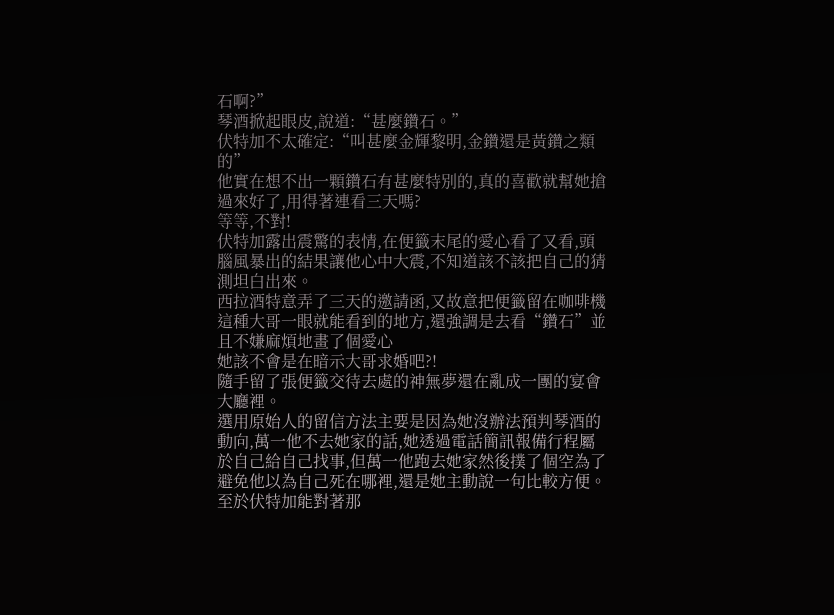石啊?”
琴酒掀起眼皮,說道:“甚麼鑽石。”
伏特加不太確定:“叫甚麼金輝黎明,金鑽還是黃鑽之類的”
他實在想不出一顆鑽石有甚麼特別的,真的喜歡就幫她搶過來好了,用得著連看三天嗎?
等等,不對!
伏特加露出震驚的表情,在便籤末尾的愛心看了又看,頭腦風暴出的結果讓他心中大震,不知道該不該把自己的猜測坦白出來。
西拉酒特意弄了三天的邀請函,又故意把便籤留在咖啡機這種大哥一眼就能看到的地方,還強調是去看“鑽石”並且不嫌麻煩地畫了個愛心
她該不會是在暗示大哥求婚吧?!
隨手留了張便籤交待去處的神無夢還在亂成一團的宴會大廳裡。
選用原始人的留信方法主要是因為她沒辦法預判琴酒的動向,萬一他不去她家的話,她透過電話簡訊報備行程屬於自己給自己找事,但萬一他跑去她家然後撲了個空為了避免他以為自己死在哪裡,還是她主動說一句比較方便。
至於伏特加能對著那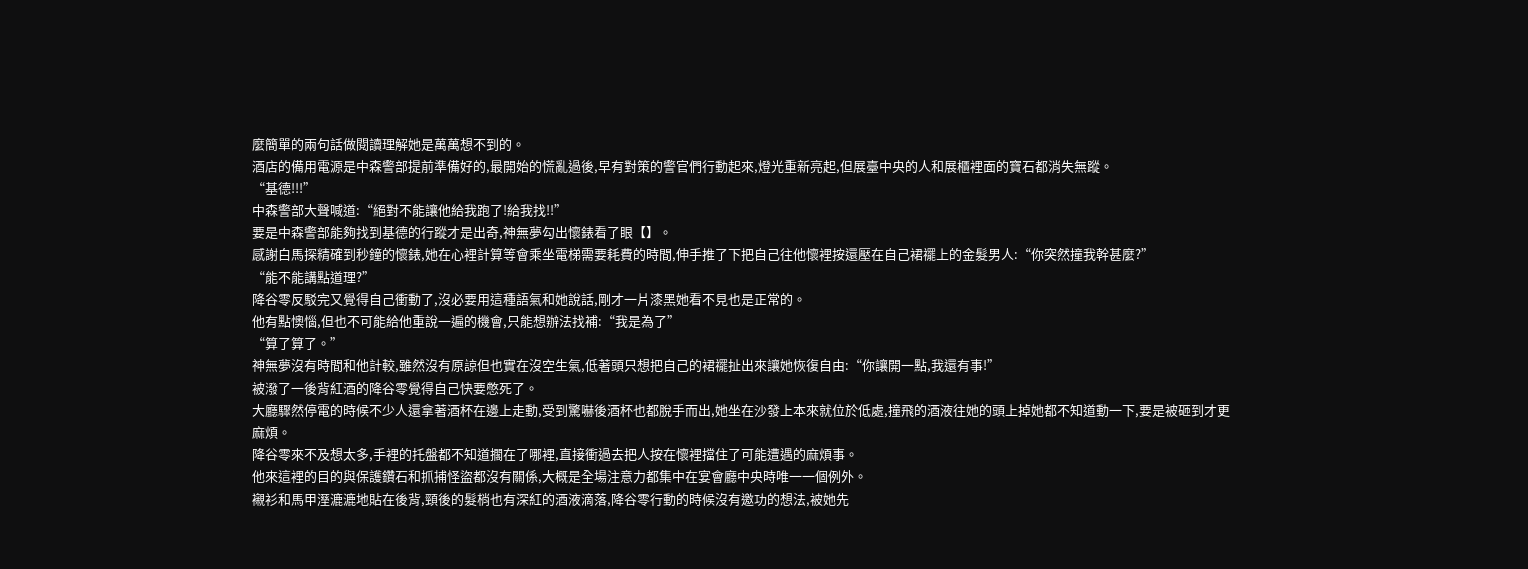麼簡單的兩句話做閱讀理解她是萬萬想不到的。
酒店的備用電源是中森警部提前準備好的,最開始的慌亂過後,早有對策的警官們行動起來,燈光重新亮起,但展臺中央的人和展櫃裡面的寶石都消失無蹤。
“基德!!!”
中森警部大聲喊道:“絕對不能讓他給我跑了!給我找!!”
要是中森警部能夠找到基德的行蹤才是出奇,神無夢勾出懷錶看了眼【】。
感謝白馬探精確到秒鐘的懷錶,她在心裡計算等會乘坐電梯需要耗費的時間,伸手推了下把自己往他懷裡按還壓在自己裙襬上的金髮男人:“你突然撞我幹甚麼?”
“能不能講點道理?”
降谷零反駁完又覺得自己衝動了,沒必要用這種語氣和她說話,剛才一片漆黑她看不見也是正常的。
他有點懊惱,但也不可能給他重說一遍的機會,只能想辦法找補:“我是為了”
“算了算了。”
神無夢沒有時間和他計較,雖然沒有原諒但也實在沒空生氣,低著頭只想把自己的裙襬扯出來讓她恢復自由:“你讓開一點,我還有事!”
被潑了一後背紅酒的降谷零覺得自己快要憋死了。
大廳驟然停電的時候不少人還拿著酒杯在邊上走動,受到驚嚇後酒杯也都脫手而出,她坐在沙發上本來就位於低處,撞飛的酒液往她的頭上掉她都不知道動一下,要是被砸到才更麻煩。
降谷零來不及想太多,手裡的托盤都不知道擱在了哪裡,直接衝過去把人按在懷裡擋住了可能遭遇的麻煩事。
他來這裡的目的與保護鑽石和抓捕怪盜都沒有關係,大概是全場注意力都集中在宴會廳中央時唯一一個例外。
襯衫和馬甲溼漉漉地貼在後背,頸後的髮梢也有深紅的酒液滴落,降谷零行動的時候沒有邀功的想法,被她先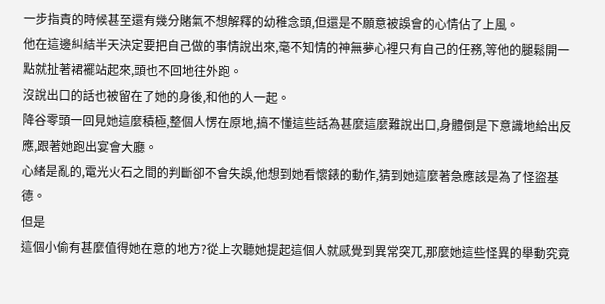一步指責的時候甚至還有幾分賭氣不想解釋的幼稚念頭,但還是不願意被誤會的心情佔了上風。
他在這邊糾結半天決定要把自己做的事情說出來,毫不知情的神無夢心裡只有自己的任務,等他的腿鬆開一點就扯著裙襬站起來,頭也不回地往外跑。
沒說出口的話也被留在了她的身後,和他的人一起。
降谷零頭一回見她這麼積極,整個人愣在原地,搞不懂這些話為甚麼這麼難說出口,身體倒是下意識地給出反應,跟著她跑出宴會大廳。
心緒是亂的,電光火石之間的判斷卻不會失誤,他想到她看懷錶的動作,猜到她這麼著急應該是為了怪盜基德。
但是
這個小偷有甚麼值得她在意的地方?從上次聽她提起這個人就感覺到異常突兀,那麼她這些怪異的舉動究竟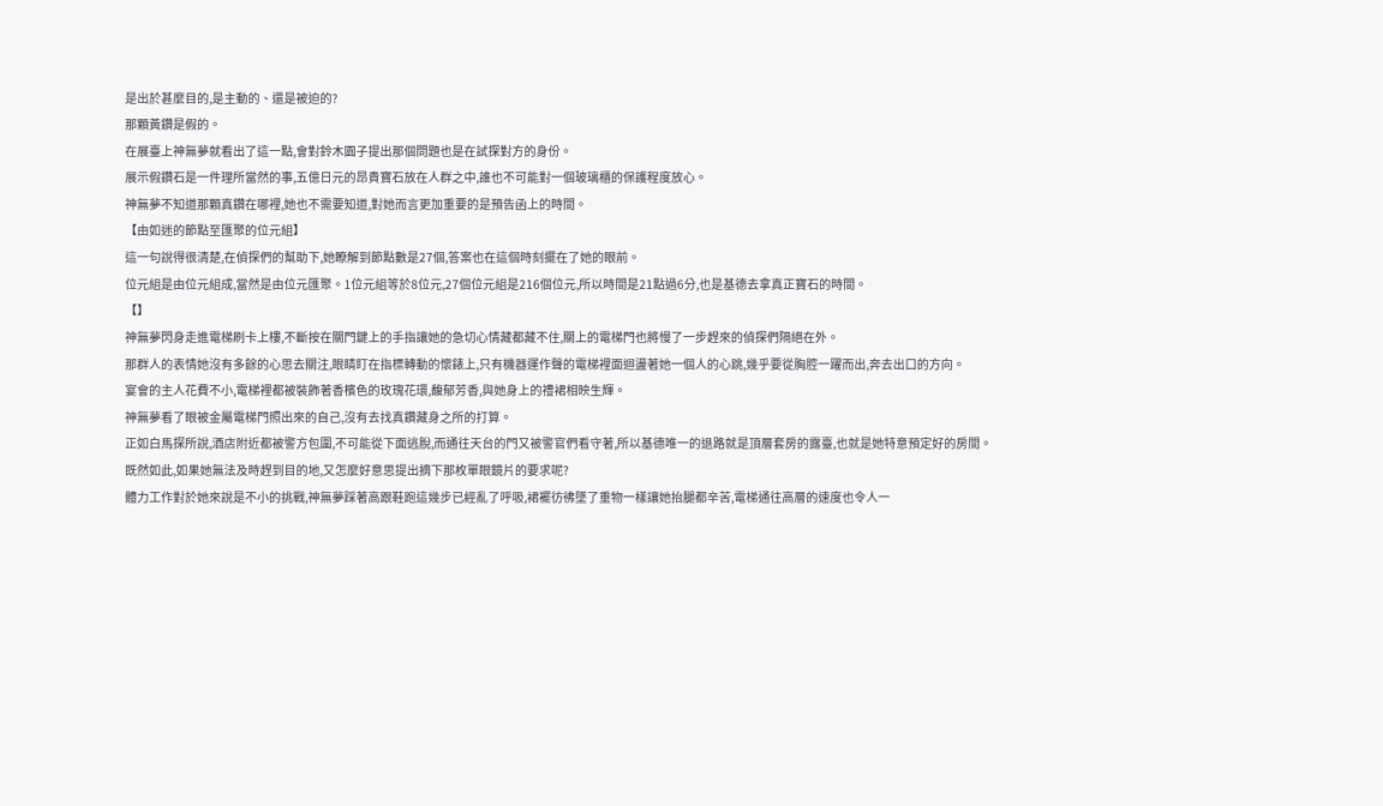是出於甚麼目的,是主動的、還是被迫的?
那顆黃鑽是假的。
在展臺上神無夢就看出了這一點,會對鈴木園子提出那個問題也是在試探對方的身份。
展示假鑽石是一件理所當然的事,五億日元的昂貴寶石放在人群之中,誰也不可能對一個玻璃櫃的保護程度放心。
神無夢不知道那顆真鑽在哪裡,她也不需要知道,對她而言更加重要的是預告函上的時間。
【由如迷的節點至匯聚的位元組】
這一句說得很清楚,在偵探們的幫助下,她瞭解到節點數是27個,答案也在這個時刻擺在了她的眼前。
位元組是由位元組成,當然是由位元匯聚。1位元組等於8位元,27個位元組是216個位元,所以時間是21點過6分,也是基德去拿真正寶石的時間。
【】
神無夢閃身走進電梯刷卡上樓,不斷按在關門鍵上的手指讓她的急切心情藏都藏不住,關上的電梯門也將慢了一步趕來的偵探們隔絕在外。
那群人的表情她沒有多餘的心思去關注,眼睛盯在指標轉動的懷錶上,只有機器運作聲的電梯裡面迴盪著她一個人的心跳,幾乎要從胸腔一躍而出,奔去出口的方向。
宴會的主人花費不小,電梯裡都被裝飾著香檳色的玫瑰花環,馥郁芳香,與她身上的禮裙相映生輝。
神無夢看了眼被金屬電梯門照出來的自己,沒有去找真鑽藏身之所的打算。
正如白馬探所說,酒店附近都被警方包圍,不可能從下面逃脫,而通往天台的門又被警官們看守著,所以基德唯一的退路就是頂層套房的露臺,也就是她特意預定好的房間。
既然如此,如果她無法及時趕到目的地,又怎麼好意思提出摘下那枚單眼鏡片的要求呢?
體力工作對於她來說是不小的挑戰,神無夢踩著高跟鞋跑這幾步已經亂了呼吸,裙襬彷彿墜了重物一樣讓她抬腿都辛苦,電梯通往高層的速度也令人一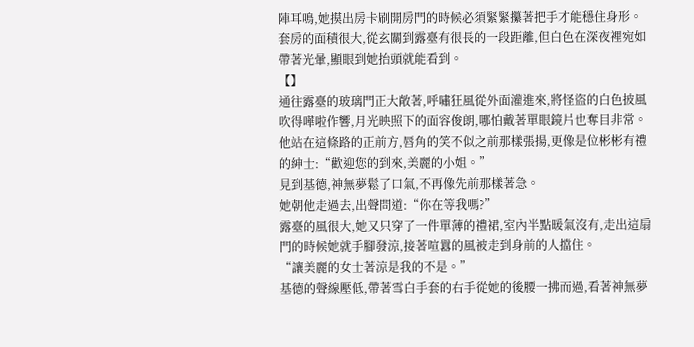陣耳鳴,她摸出房卡刷開房門的時候必須緊緊攥著把手才能穩住身形。
套房的面積很大,從玄關到露臺有很長的一段距離,但白色在深夜裡宛如帶著光暈,顯眼到她抬頭就能看到。
【】
通往露臺的玻璃門正大敞著,呼嘯狂風從外面灌進來,將怪盜的白色披風吹得嘩啦作響,月光映照下的面容俊朗,哪怕戴著單眼鏡片也奪目非常。
他站在這條路的正前方,唇角的笑不似之前那樣張揚,更像是位彬彬有禮的紳士:“歡迎您的到來,美麗的小姐。”
見到基德,神無夢鬆了口氣,不再像先前那樣著急。
她朝他走過去,出聲問道:“你在等我嗎?”
露臺的風很大,她又只穿了一件單薄的禮裙,室內半點暖氣沒有,走出這扇門的時候她就手腳發涼,接著喧囂的風被走到身前的人擋住。
“讓美麗的女士著涼是我的不是。”
基德的聲線壓低,帶著雪白手套的右手從她的後腰一拂而過,看著神無夢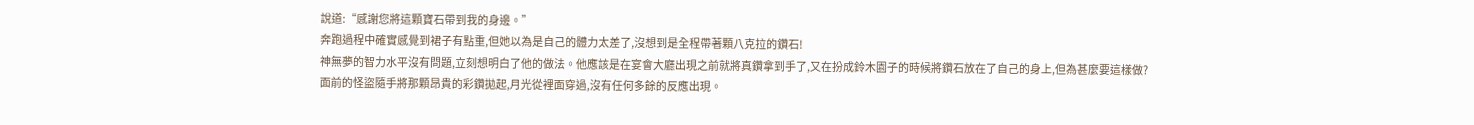說道:“感謝您將這顆寶石帶到我的身邊。”
奔跑過程中確實感覺到裙子有點重,但她以為是自己的體力太差了,沒想到是全程帶著顆八克拉的鑽石!
神無夢的智力水平沒有問題,立刻想明白了他的做法。他應該是在宴會大廳出現之前就將真鑽拿到手了,又在扮成鈴木園子的時候將鑽石放在了自己的身上,但為甚麼要這樣做?
面前的怪盜隨手將那顆昂貴的彩鑽拋起,月光從裡面穿過,沒有任何多餘的反應出現。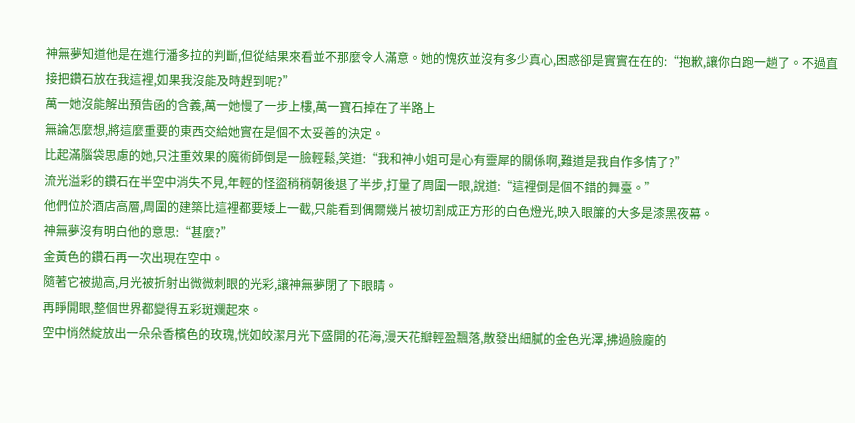神無夢知道他是在進行潘多拉的判斷,但從結果來看並不那麼令人滿意。她的愧疚並沒有多少真心,困惑卻是實實在在的:“抱歉,讓你白跑一趟了。不過直接把鑽石放在我這裡,如果我沒能及時趕到呢?”
萬一她沒能解出預告函的含義,萬一她慢了一步上樓,萬一寶石掉在了半路上
無論怎麼想,將這麼重要的東西交給她實在是個不太妥善的決定。
比起滿腦袋思慮的她,只注重效果的魔術師倒是一臉輕鬆,笑道:“我和神小姐可是心有靈犀的關係啊,難道是我自作多情了?”
流光溢彩的鑽石在半空中消失不見,年輕的怪盜稍稍朝後退了半步,打量了周圍一眼,說道:“這裡倒是個不錯的舞臺。”
他們位於酒店高層,周圍的建築比這裡都要矮上一截,只能看到偶爾幾片被切割成正方形的白色燈光,映入眼簾的大多是漆黑夜幕。
神無夢沒有明白他的意思:“甚麼?”
金黃色的鑽石再一次出現在空中。
隨著它被拋高,月光被折射出微微刺眼的光彩,讓神無夢閉了下眼睛。
再睜開眼,整個世界都變得五彩斑斕起來。
空中悄然綻放出一朵朵香檳色的玫瑰,恍如皎潔月光下盛開的花海,漫天花瓣輕盈飄落,散發出細膩的金色光澤,拂過臉龐的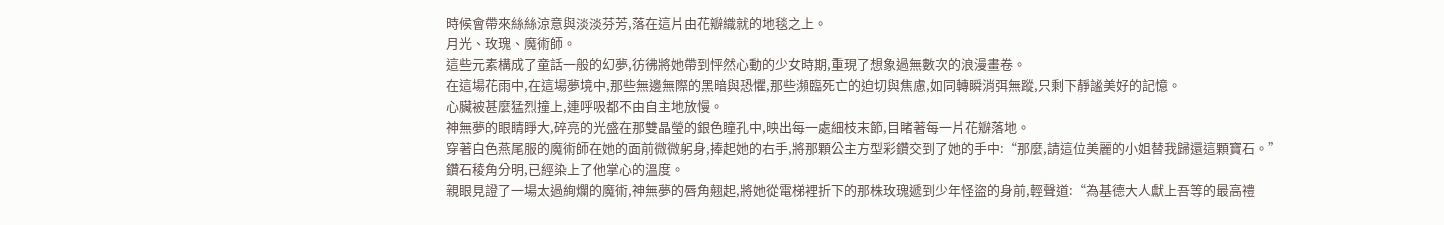時候會帶來絲絲涼意與淡淡芬芳,落在這片由花瓣織就的地毯之上。
月光、玫瑰、魔術師。
這些元素構成了童話一般的幻夢,彷彿將她帶到怦然心動的少女時期,重現了想象過無數次的浪漫畫卷。
在這場花雨中,在這場夢境中,那些無邊無際的黑暗與恐懼,那些瀕臨死亡的迫切與焦慮,如同轉瞬消弭無蹤,只剩下靜謐美好的記憶。
心臟被甚麼猛烈撞上,連呼吸都不由自主地放慢。
神無夢的眼睛睜大,碎亮的光盛在那雙晶瑩的銀色瞳孔中,映出每一處細枝末節,目睹著每一片花瓣落地。
穿著白色燕尾服的魔術師在她的面前微微躬身,捧起她的右手,將那顆公主方型彩鑽交到了她的手中:“那麼,請這位美麗的小姐替我歸還這顆寶石。”
鑽石稜角分明,已經染上了他掌心的溫度。
親眼見證了一場太過絢爛的魔術,神無夢的唇角翹起,將她從電梯裡折下的那株玫瑰遞到少年怪盜的身前,輕聲道:“為基德大人獻上吾等的最高禮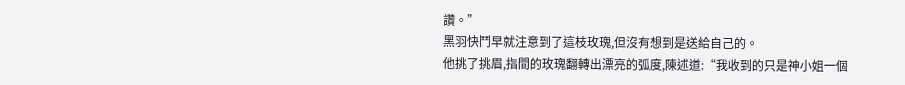讚。”
黑羽快鬥早就注意到了這枝玫瑰,但沒有想到是送給自己的。
他挑了挑眉,指間的玫瑰翻轉出漂亮的弧度,陳述道:“我收到的只是神小姐一個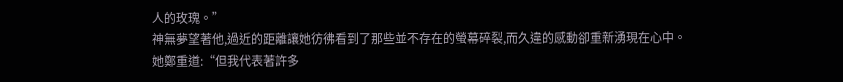人的玫瑰。”
神無夢望著他,過近的距離讓她彷彿看到了那些並不存在的螢幕碎裂,而久違的感動卻重新湧現在心中。
她鄭重道:“但我代表著許多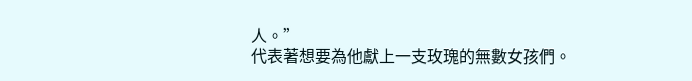人。”
代表著想要為他獻上一支玫瑰的無數女孩們。